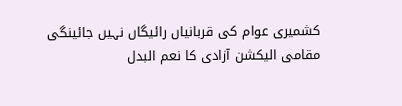کشمیری عوام کی قربانیاں رائیگاں نہیں جائینگی مقامی الیکشن آزادی کا نعم البدل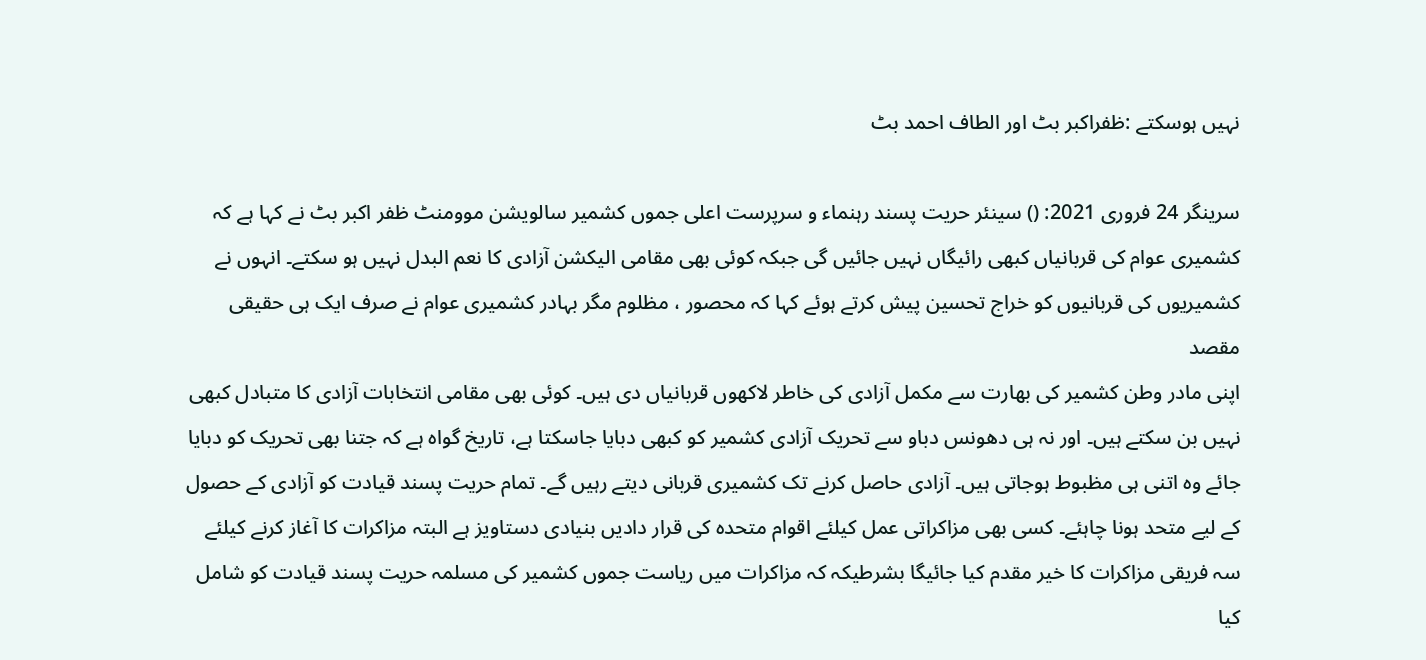نہیں ہوسکتے :ظفراکبر بٹ اور الطاف احمد بٹ

سرینگر 24 فروری 2021: () سینئر حریت پسند رہنماء و سرپرست اعلی جموں کشمیر سالویشن موومنٹ ظفر اکبر بٹ نے کہا ہے کہ کشمیری عوام کی قربانیاں کبھی رائیگاں نہیں جائیں گی جبکہ کوئی بھی مقامی الیکشن آزادی کا نعم البدل نہیں ہو سکتے۔ انہوں نے کشمیریوں کی قربانیوں کو خراج تحسین پیش کرتے ہوئے کہا کہ محصور ، مظلوم مگر بہادر کشمیری عوام نے صرف ایک ہی حقیقی مقصد
اپنی مادر وطن کشمیر کی بھارت سے مکمل آزادی کی خاطر لاکھوں قربانیاں دی ہیں۔ کوئی بھی مقامی انتخابات آزادی کا متبادل کبھی نہیں بن سکتے ہیں۔ اور نہ ہی دھونس دباو سے تحریک آزادی کشمیر کو کبھی دبایا جاسکتا ہے، تاریخ گواہ ہے کہ جتنا بھی تحریک کو دبایا جائے وہ اتنی ہی مظبوط ہوجاتی ہیں۔ آزادی حاصل کرنے تک کشمیری قربانی دیتے رہیں گے۔ تمام حریت پسند قیادت کو آزادی کے حصول کے لیے متحد ہونا چاہئے۔ کسی بھی مزاکراتی عمل کیلئے اقوام متحدہ کی قرار دادیں بنیادی دستاویز ہے البتہ مزاکرات کا آغاز کرنے کیلئے سہ فریقی مزاکرات کا خیر مقدم کیا جائیگا بشرطیکہ کہ مزاکرات میں ریاست جموں کشمیر کی مسلمہ حریت پسند قیادت کو شامل کیا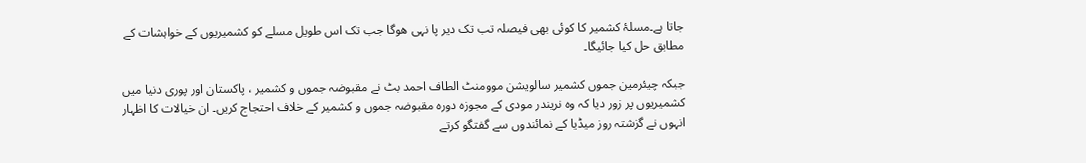جاتا ہے۔مسلۂ کشمیر کا کوئی بھی فیصلہ تب تک دیر پا نہی ھوگا جب تک اس طویل مسلے کو کشمیریوں کے خواہشات کے مطابق حل کیا جائیگا۔

جبکہ چیئرمین جموں کشمیر سالویشن موومنٹ الطاف احمد بٹ نے مقبوضہ جموں و کشمیر ، پاکستان اور پوری دنیا میں کشمیریوں پر زور دیا کہ وہ نریندر مودی کے مجوزہ دورہ مقبوضہ جموں و کشمیر کے خلاف احتجاج کریں۔ ان خیالات کا اظہار انہوں نے گزشتہ روز میڈیا کے نمائندوں سے گفتگو کرتے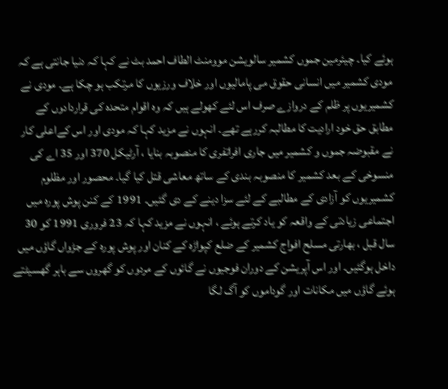ہوئے کیا۔ چیئرمین جموں کشمیر سالویشن موومنٹ الطاف احمد بٹ نے کہا کہ دنیا جانتی ہے کہ مودی کشمیر میں انسانی حقوق می پامالیوں اور خلاف ورزیوں کا مرتکب ہو چکا ہے۔ مودی نے کشمیریوں پر ظلم کے دروازے صرف اس لئے کھولے ہیں کہ وہ اقوام متحدہ کی قراردادوں کے مطابق حق خود ارادیت کا مطالبہ کررہے تھے۔ انہوں نے مزید کہا کہ مودی اور اس کےاعلی کار نے مقبوضہ جموں و کشمیر میں جاری افراتفری کا منصوبہ بنایا ، آرٹیکل 370 اور 35 اے کی منسوخی کے بعد کشمیر کا منصوبہ بندی کے ساتھ معاشی قتل کیا گیا۔ محصور اور مظلوم کشمیریوں کو آزادی کے مطالبے کے لئے سزا دینے کے دی گئیں۔ 1991 کے کنن پوش پورہ میں اجتماعی زیادتی کے واقعہ کو یاد کرتے ہوئے ، انہوں نے مزید کہا کہ 23 فروری 1991 کو 30 سال قبل ، بھارتی مسلح افواج کشمیر کے ضلع کپواڑہ کے کنان اور پوش پورہ کے جڑواں گاؤں میں داخل ہوگئیں۔ اور اس آپریشن کے دوران فوجیوں نے گائوں کے مردوں کو گھروں سے باہر گھسیٹتے ہوئے گاؤں میں مکانات اور گوداموں کو آگ لگا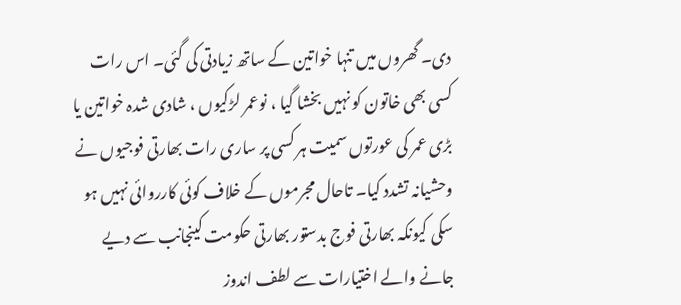دی۔ گھروں میں تنہا خواتین کے ساتھ زیادتی کی گئی۔ اس رات کسی بھی خاتون کو نہیں بخشا گیا ، نوعمر لڑکیوں ، شادی شدہ خواتین یا بڑی عمر کی عورتوں سمیت ہر کسی پر ساری رات بھارتی فوجیوں نے وحشیانہ تشدد کیا۔ تاحال مجرموں کے خلاف کوئی کارروائی نہیں ہو سکی کیونکہ بھارتی فوج بدستور بھارتی حکومت کینجانب سے دیے جانے والے اختیارات سے لطف اندوز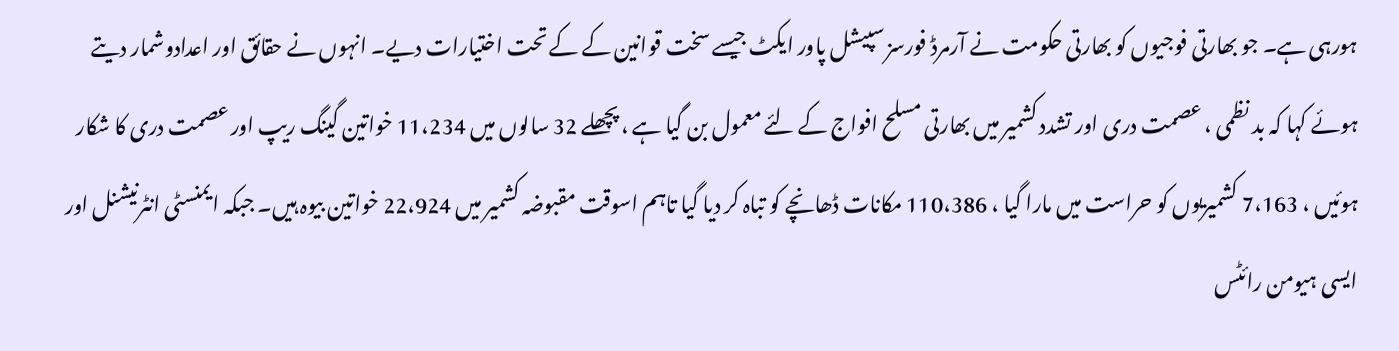ہورہی ہے۔ جو بھارتی فوجیوں کو بھارتی حکومت نے آرمرڈ فورسز سپیشل پاور ایکٹ جیسے سخت قوانین کے کے تحت اختیارات دیے۔ انہوں نے حقائق اور اعدادوشمار دیتے ہوئے کہا کہ بد نظمی ، عصمت دری اور تشدد کشمیر میں بھارتی مسلح افواج کے لئے معمول بن گیا ہے ، پچھلے 32 سالوں میں 11،234 خواتین گینگ ریپ اور عصمت دری کا شکار ہوئیں ، 7،163 کشمیریوں کو حراست میں مارا گیا ، 110،386 مکانات ڈھانچے کو تباہ کر دیا گیا تاہم اسوقت مقبوضہ کشمیر میں 22،924 خواتین بیوہ ہیں۔ جبکہ ایمنسٹی انٹرنیشنل اور ایسی ہیومن رائٹس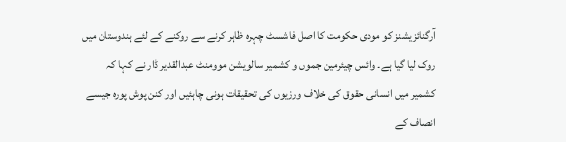آرگنائزیشنز کو مودی حکومت کا اصل فاشسٹ چہرہ ظاہر کرنے سے روکنے کے لئے ہندوستان میں روک لیا گیا ہے۔ وائس چیئرمین جموں و کشمیر سالویشن موومنٹ عبدالقدیر ڈار نے کہا کہ کشمیر میں انسانی حقوق کی خلاف ورزیوں کی تحقیقات ہونی چاہئیں اور کنن پوش پورہ جیسے انصاف کے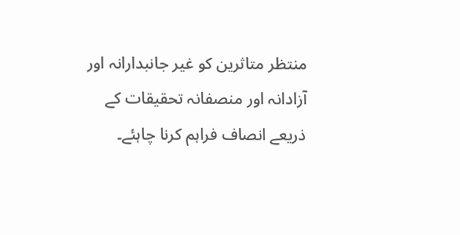منتظر متاثرین کو غیر جانبدارانہ اور آزادانہ اور منصفانہ تحقیقات کے ذریعے انصاف فراہم کرنا چاہئے۔